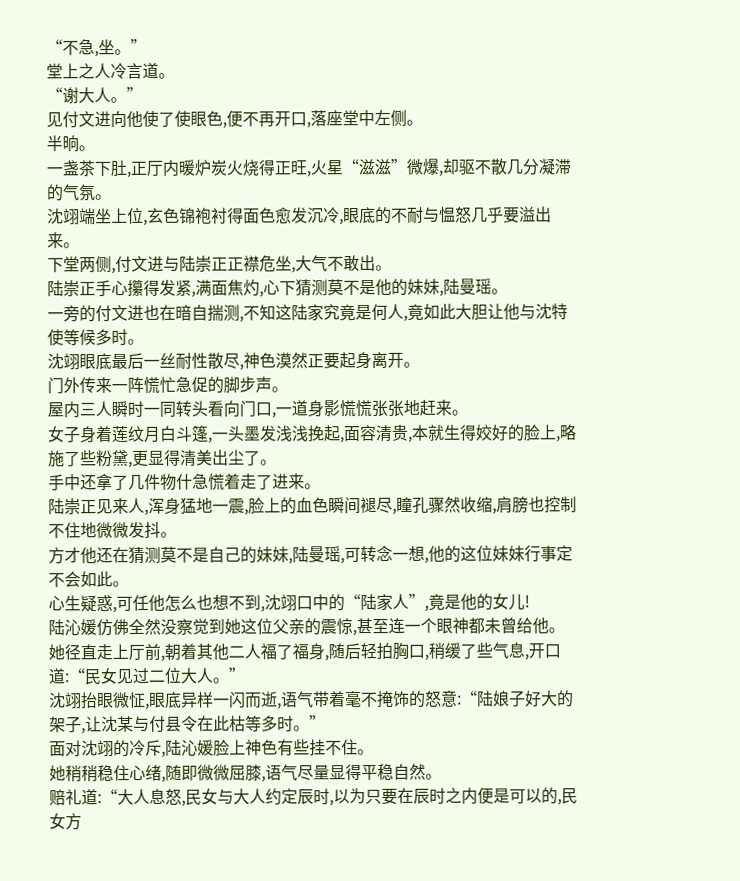“不急,坐。”
堂上之人冷言道。
“谢大人。”
见付文进向他使了使眼色,便不再开口,落座堂中左侧。
半晌。
一盏茶下肚,正厅内暖炉炭火烧得正旺,火星“滋滋”微爆,却驱不散几分凝滞的气氛。
沈翊端坐上位,玄色锦袍衬得面色愈发沉冷,眼底的不耐与愠怒几乎要溢出来。
下堂两侧,付文进与陆崇正正襟危坐,大气不敢出。
陆崇正手心攥得发紧,满面焦灼,心下猜测莫不是他的妹妹,陆曼瑶。
一旁的付文进也在暗自揣测,不知这陆家究竟是何人,竟如此大胆让他与沈特使等候多时。
沈翊眼底最后一丝耐性散尽,神色漠然正要起身离开。
门外传来一阵慌忙急促的脚步声。
屋内三人瞬时一同转头看向门口,一道身影慌慌张张地赶来。
女子身着莲纹月白斗篷,一头墨发浅浅挽起,面容清贵,本就生得姣好的脸上,略施了些粉黛,更显得清美出尘了。
手中还拿了几件物什急慌着走了进来。
陆崇正见来人,浑身猛地一震,脸上的血色瞬间褪尽,瞳孔骤然收缩,肩膀也控制不住地微微发抖。
方才他还在猜测莫不是自己的妹妹,陆曼瑶,可转念一想,他的这位妹妹行事定不会如此。
心生疑惑,可任他怎么也想不到,沈翊口中的“陆家人”,竟是他的女儿!
陆沁媛仿佛全然没察觉到她这位父亲的震惊,甚至连一个眼神都未曾给他。
她径直走上厅前,朝着其他二人福了福身,随后轻拍胸口,稍缓了些气息,开口道:“民女见过二位大人。”
沈翊抬眼微怔,眼底异样一闪而逝,语气带着毫不掩饰的怒意:“陆娘子好大的架子,让沈某与付县令在此枯等多时。”
面对沈翊的冷斥,陆沁媛脸上神色有些挂不住。
她稍稍稳住心绪,随即微微屈膝,语气尽量显得平稳自然。
赔礼道:“大人息怒,民女与大人约定辰时,以为只要在辰时之内便是可以的,民女方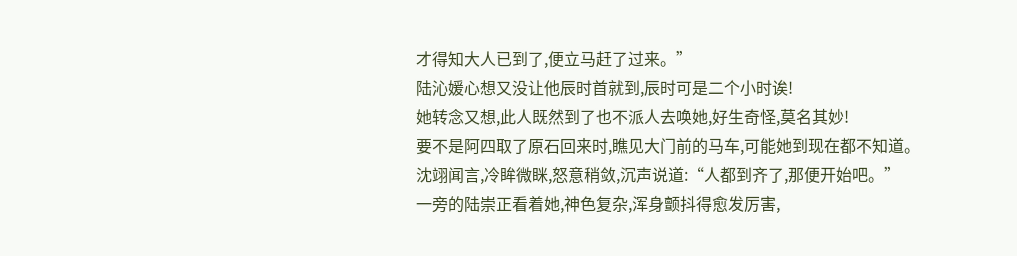才得知大人已到了,便立马赶了过来。”
陆沁媛心想又没让他辰时首就到,辰时可是二个小时诶!
她转念又想,此人既然到了也不派人去唤她,好生奇怪,莫名其妙!
要不是阿四取了原石回来时,瞧见大门前的马车,可能她到现在都不知道。
沈翊闻言,冷眸微眯,怒意稍敛,沉声说道:“人都到齐了,那便开始吧。”
一旁的陆崇正看着她,神色复杂,浑身颤抖得愈发厉害,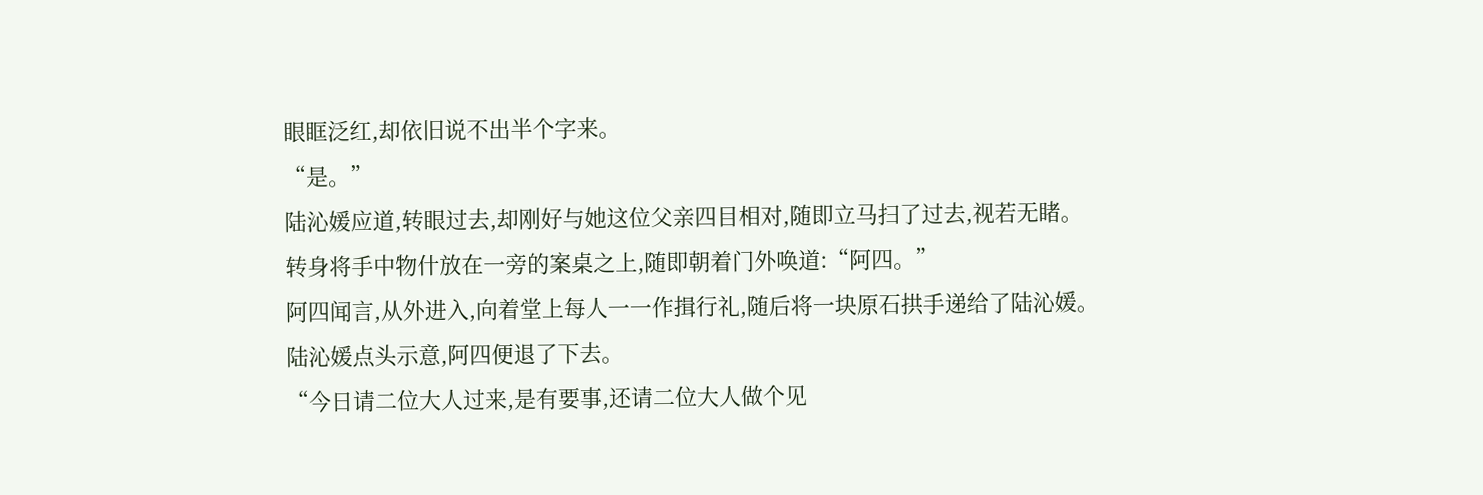眼眶泛红,却依旧说不出半个字来。
“是。”
陆沁媛应道,转眼过去,却刚好与她这位父亲四目相对,随即立马扫了过去,视若无睹。
转身将手中物什放在一旁的案桌之上,随即朝着门外唤道:“阿四。”
阿四闻言,从外进入,向着堂上每人一一作揖行礼,随后将一块原石拱手递给了陆沁媛。
陆沁媛点头示意,阿四便退了下去。
“今日请二位大人过来,是有要事,还请二位大人做个见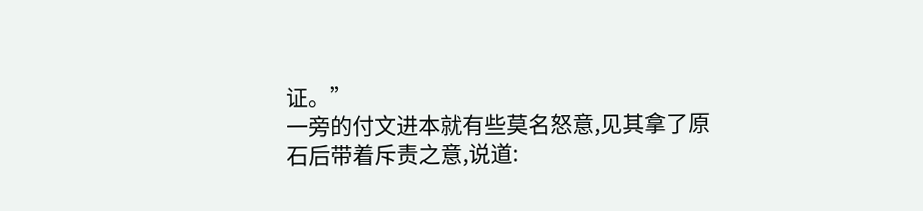证。”
一旁的付文进本就有些莫名怒意,见其拿了原石后带着斥责之意,说道: